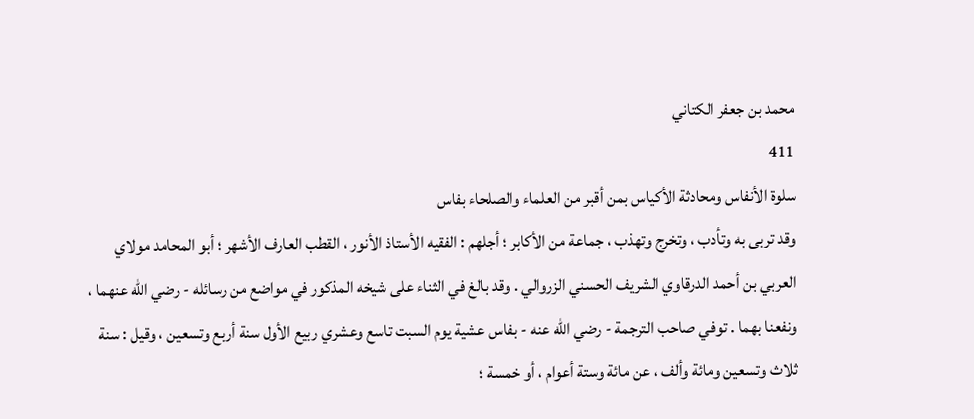محمد بن جعفر الكتاني
411
سلوة الأنفاس ومحادثة الأكياس بمن أقبر من العلماء والصلحاء بفاس
وقد تربى به وتأدب ، وتخرج وتهذب ، جماعة من الأكابر ؛ أجلهم : الفقيه الأستاذ الأنور ، القطب العارف الأشهر ؛ أبو المحامد مولاي العربي بن أحمد الدرقاوي الشريف الحسني الزروالي . وقد بالغ في الثناء على شيخه المذكور في مواضع من رسائله - رضي اللّه عنهما ، ونفعنا بهما . توفي صاحب الترجمة - رضي اللّه عنه - بفاس عشية يوم السبت تاسع وعشري ربيع الأول سنة أربع وتسعين ، وقيل : سنة ثلاث وتسعين ومائة وألف ، عن مائة وستة أعوام ، أو خمسة ؛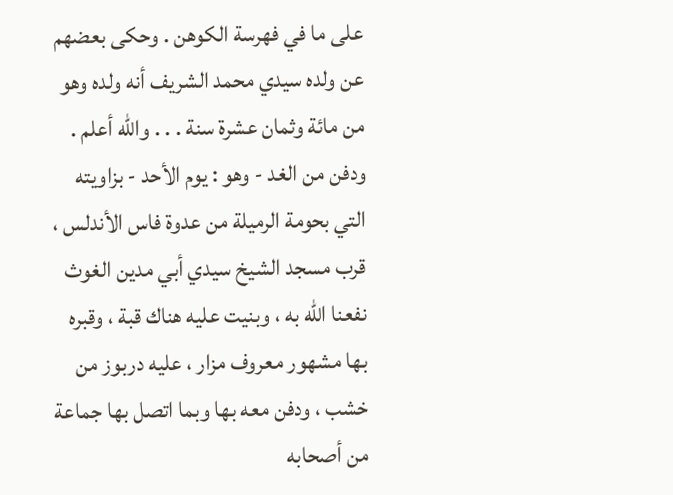على ما في فهرسة الكوهن . وحكى بعضهم عن ولده سيدي محمد الشريف أنه ولده وهو من مائة وثمان عشرة سنة . . . واللّه أعلم . ودفن من الغد - وهو : يوم الأحد - بزاويته التي بحومة الرميلة من عدوة فاس الأندلس ، قرب مسجد الشيخ سيدي أبي مدين الغوث نفعنا اللّه به ، وبنيت عليه هناك قبة ، وقبره بها مشهور معروف مزار ، عليه دربوز من خشب ، ودفن معه بها وبما اتصل بها جماعة من أصحابه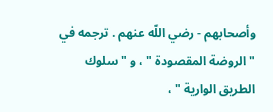وأصحابهم - رضي اللّه عنهم . ترجمه في " الروضة المقصودة " ، و " سلوك الطريق الوارية " ،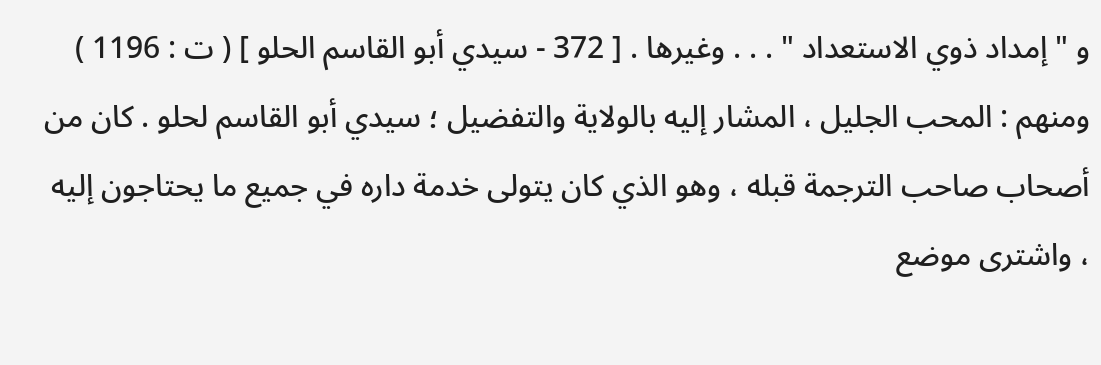و " إمداد ذوي الاستعداد " . . . وغيرها . [ 372 - سيدي أبو القاسم الحلو ] ( ت : 1196 ) ومنهم : المحب الجليل ، المشار إليه بالولاية والتفضيل ؛ سيدي أبو القاسم لحلو . كان من أصحاب صاحب الترجمة قبله ، وهو الذي كان يتولى خدمة داره في جميع ما يحتاجون إليه ، واشترى موضع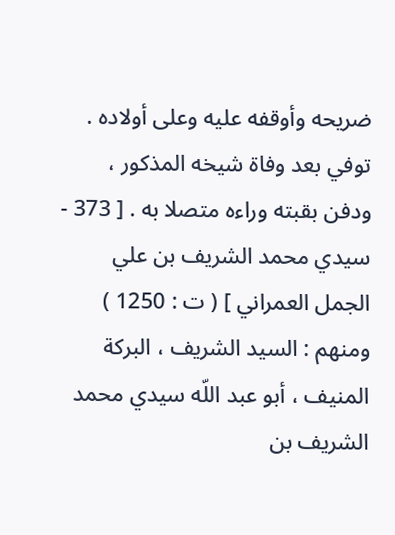ضريحه وأوقفه عليه وعلى أولاده . توفي بعد وفاة شيخه المذكور ، ودفن بقبته وراءه متصلا به . [ 373 - سيدي محمد الشريف بن علي الجمل العمراني ] ( ت : 1250 ) ومنهم : السيد الشريف ، البركة المنيف ، أبو عبد اللّه سيدي محمد الشريف بن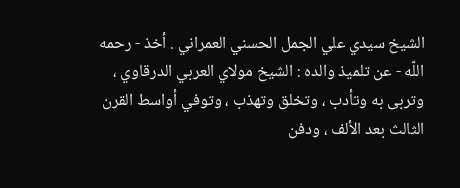الشيخ سيدي علي الجمل الحسني العمراني . أخذ - رحمه اللّه - عن تلميذ والده : الشيخ مولاي العربي الدرقاوي ، وتربى به وتأدب ، وتخلق وتهذب ، وتوفي أواسط القرن الثالث بعد الألف ، ودفن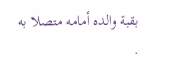بقبة والده أمامه متصلا به .